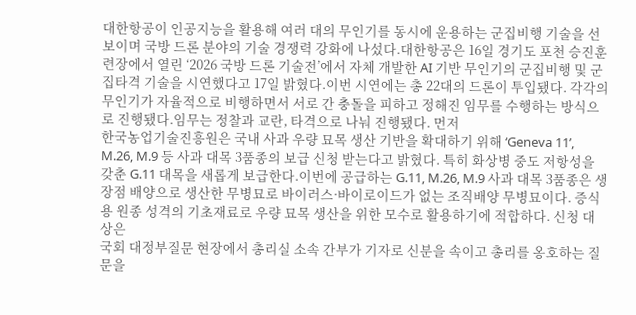대한항공이 인공지능을 활용해 여러 대의 무인기를 동시에 운용하는 군집비행 기술을 선보이며 국방 드론 분야의 기술 경쟁력 강화에 나섰다.대한항공은 16일 경기도 포천 승진훈련장에서 열린 ‘2026 국방 드론 기술전’에서 자체 개발한 AI 기반 무인기의 군집비행 및 군집타격 기술을 시연했다고 17일 밝혔다.이번 시연에는 총 22대의 드론이 투입됐다. 각각의 무인기가 자율적으로 비행하면서 서로 간 충돌을 피하고 정해진 임무를 수행하는 방식으로 진행됐다.임무는 정찰과 교란, 타격으로 나눠 진행됐다. 먼저
한국농업기술진흥원은 국내 사과 우량 묘목 생산 기반을 확대하기 위해 ‘Geneva 11’, M.26, M.9 등 사과 대목 3품종의 보급 신청 받는다고 밝혔다. 특히 화상병 중도 저항성을 갖춘 G.11 대목을 새롭게 보급한다.이번에 공급하는 G.11, M.26, M.9 사과 대목 3품종은 생장점 배양으로 생산한 무병묘로 바이러스·바이로이드가 없는 조직배양 무병묘이다. 증식용 원종 성격의 기초재료로 우량 묘목 생산을 위한 모수로 활용하기에 적합하다. 신청 대상은
국회 대정부질문 현장에서 총리실 소속 간부가 기자로 신분을 속이고 총리를 옹호하는 질문을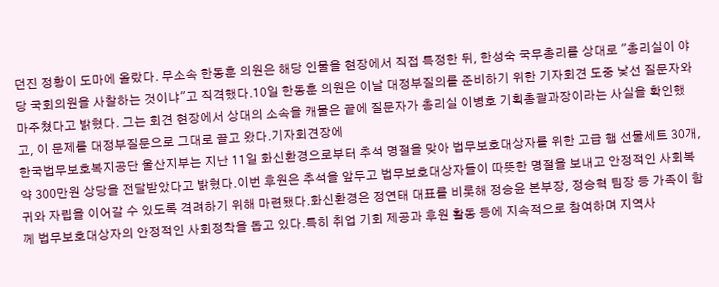던진 정황이 도마에 올랐다. 무소속 한동훈 의원은 해당 인물을 현장에서 직접 특정한 뒤, 한성숙 국무총리를 상대로 "총리실이 야당 국회의원을 사찰하는 것이냐"고 직격했다.10일 한동훈 의원은 이날 대정부질의를 준비하기 위한 기자회견 도중 낯선 질문자와 마주쳤다고 밝혔다. 그는 회견 현장에서 상대의 소속을 캐물은 끝에 질문자가 총리실 이병호 기획총괄과장이라는 사실을 확인했고, 이 문제를 대정부질문으로 그대로 끌고 왔다.기자회견장에
한국법무보호복지공단 울산지부는 지난 11일 화신환경으로부터 추석 명절을 맞아 법무보호대상자를 위한 고급 햄 선물세트 30개, 약 300만원 상당을 전달받았다고 밝혔다.이번 후원은 추석을 앞두고 법무보호대상자들이 따뜻한 명절을 보내고 안정적인 사회복귀와 자립을 이어갈 수 있도록 격려하기 위해 마련됐다.화신환경은 정연태 대표를 비롯해 정승윤 본부장, 정승혁 팀장 등 가족이 함께 법무보호대상자의 안정적인 사회정착을 돕고 있다.특히 취업 기회 제공과 후원 활동 등에 지속적으로 참여하며 지역사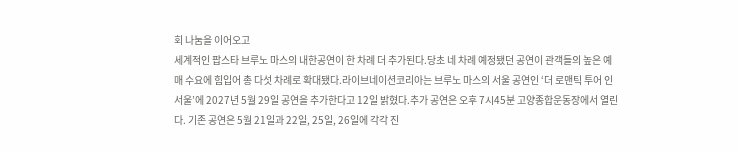회 나눔을 이어오고
세계적인 팝스타 브루노 마스의 내한공연이 한 차례 더 추가된다.당초 네 차례 예정됐던 공연이 관객들의 높은 예매 수요에 힘입어 총 다섯 차례로 확대됐다.라이브네이션코리아는 브루노 마스의 서울 공연인 ‘더 로맨틱 투어 인 서울’에 2027년 5월 29일 공연을 추가한다고 12일 밝혔다.추가 공연은 오후 7시45분 고양종합운동장에서 열린다. 기존 공연은 5월 21일과 22일, 25일, 26일에 각각 진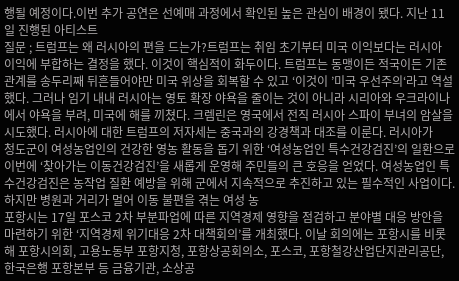행될 예정이다.이번 추가 공연은 선예매 과정에서 확인된 높은 관심이 배경이 됐다. 지난 11일 진행된 아티스트
질문 ; 트럼프는 왜 러시아의 편을 드는가?트럼프는 취임 초기부터 미국 이익보다는 러시아 이익에 부합하는 결정을 했다. 이것이 핵심적이 화두이다. 트럼프는 동맹이든 적국이든 기존 관계를 송두리째 뒤흔들어야만 미국 위상을 회복할 수 있고 ‘이것이 ’미국 우선주의‘라고 역설했다. 그러나 임기 내내 러시아는 영토 확장 야욕을 줄이는 것이 아니라 시리아와 우크라이나에서 야욕을 부려, 미국에 해를 끼쳤다. 크렘린은 영국에서 전직 러시아 스파이 부녀의 암살을 시도했다. 러시아에 대한 트럼프의 저자세는 중국과의 강경책과 대조를 이룬다. 러시아가
청도군이 여성농업인의 건강한 영농 활동을 돕기 위한 ‘여성농업인 특수건강검진’의 일환으로 이번에 ‘찾아가는 이동건강검진’을 새롭게 운영해 주민들의 큰 호응을 얻었다. 여성농업인 특수건강검진은 농작업 질환 예방을 위해 군에서 지속적으로 추진하고 있는 필수적인 사업이다. 하지만 병원과 거리가 멀어 이동 불편을 겪는 여성 농
포항시는 17일 포스코 2차 부분파업에 따른 지역경제 영향을 점검하고 분야별 대응 방안을 마련하기 위한 ‘지역경제 위기대응 2차 대책회의’를 개최했다. 이날 회의에는 포항시를 비롯해 포항시의회, 고용노동부 포항지청, 포항상공회의소, 포스코, 포항철강산업단지관리공단, 한국은행 포항본부 등 금융기관, 소상공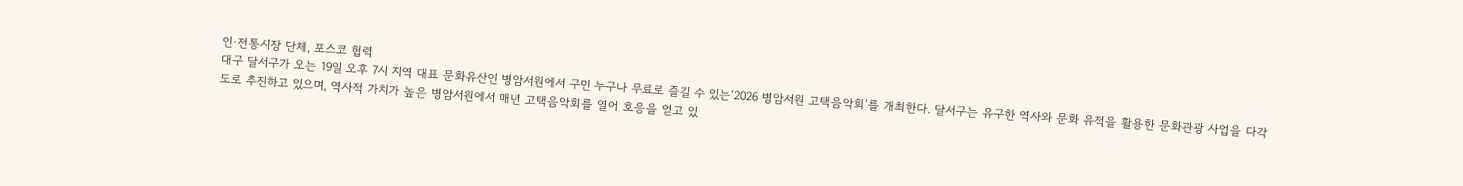인·전통시장 단체, 포스코 협력
대구 달서구가 오는 19일 오후 7시 지역 대표 문화유산인 병암서원에서 구민 누구나 무료로 즐길 수 있는‘2026 병암서원 고택음악회’를 개최한다. 달서구는 유구한 역사와 문화 유적을 활용한 문화관광 사업을 다각도로 추진하고 있으며, 역사적 가치가 높은 병암서원에서 매년 고택음악회를 열어 호응을 얻고 있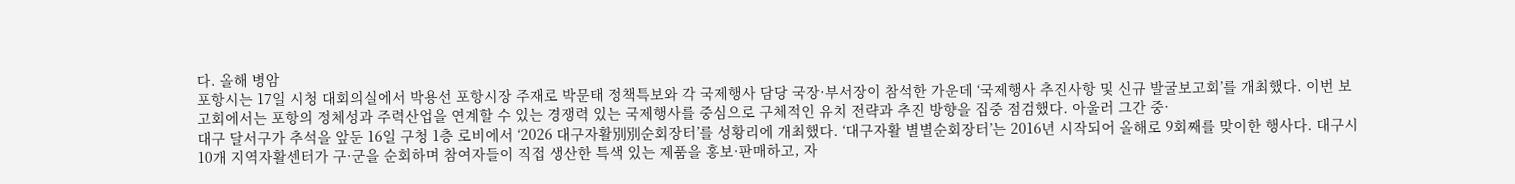다. 올해 병암
포항시는 17일 시청 대회의실에서 박용선 포항시장 주재로 박문태 정책특보와 각 국제행사 담당 국장·부서장이 참석한 가운데 ‘국제행사 추진사항 및 신규 발굴보고회’를 개최했다. 이번 보고회에서는 포항의 정체성과 주력산업을 연계할 수 있는 경쟁력 있는 국제행사를 중심으로 구체적인 유치 전략과 추진 방향을 집중 점검했다. 아울러 그간 중·
대구 달서구가 추석을 앞둔 16일 구청 1층 로비에서 ‘2026 대구자활別別순회장터’를 성황리에 개최했다. ‘대구자활 별별순회장터’는 2016년 시작되어 올해로 9회째를 맞이한 행사다. 대구시 10개 지역자활센터가 구·군을 순회하며 참여자들이 직접 생산한 특색 있는 제품을 홍보·판매하고, 자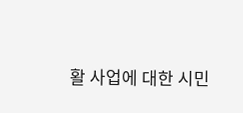활 사업에 대한 시민